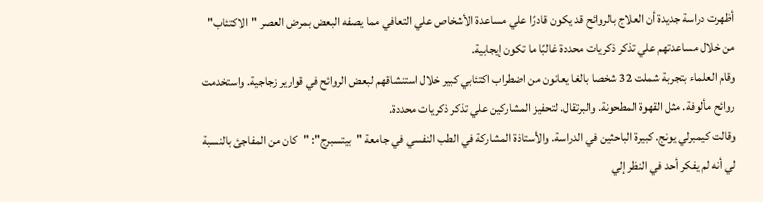أظهرت دراسة جديدة أن العلاج بالروائح قد يكون قادرًا علي مساعدة الأشخاص علي التعافي مما يصفه البعض بمرض العصر "الاكتئاب" من خلال مساعدتهم علي تذكر ذكريات محددة غالبًا ما تكون إيجابية.
وقام العلماء بتجربة شملت 32 شخصا بالغا يعانون من اضطراب اكتئابي كبير خلال استنشاقهم لبعض الروائح في قوارير زجاجية. واستخدمت روائح مألوفة. مثل القهوة المطحونة. والبرتقال. لتحفيز المشاركين علي تذكر ذكريات محددة.
وقالت كيمبرلي يونج. كبيرة الباحثين في الدراسة. والأستاذة المشاركة في الطب النفسي في جامعة "بيتسبرج": "كان من المفاجئ بالنسبة لي أنه لم يفكر أحد في النظر إلي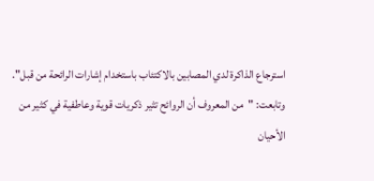استرجاع الذاكرة لدي المصابين بالاكتئاب باستخدام إشارات الرائحة من قبل".
وتابعت: "من المعروف أن الروائح تثير ذكريات قوية وعاطفية في كثير من الأحيان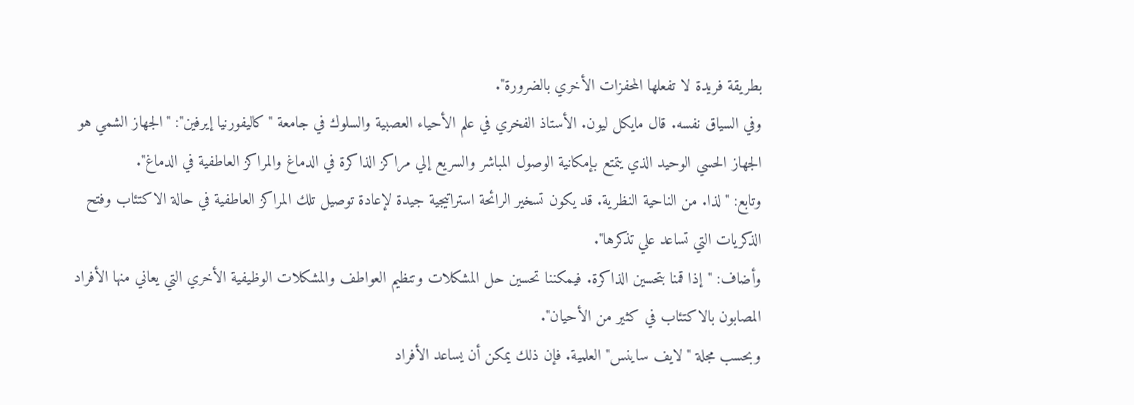بطريقة فريدة لا تفعلها المحفزات الأخري بالضرورة".
وفي السياق نفسه. قال مايكل ليون. الأستاذ الفخري في علم الأحياء العصبية والسلوك في جامعة "كاليفورنيا إيرفين": "الجهاز الشمي هو الجهاز الحسي الوحيد الذي يتمتع بإمكانية الوصول المباشر والسريع إلي مراكز الذاكرة في الدماغ والمراكز العاطفية في الدماغ".
وتابع: "لذا. من الناحية النظرية. قد يكون تسخير الرائحة استراتيجية جيدة لإعادة توصيل تلك المراكز العاطفية في حالة الاكتئاب وفتح الذكريات التي تساعد علي تذكرها".
وأضاف: "إذا قمنا بتحسين الذاكرة. فيمكننا تحسين حل المشكلات وتنظيم العواطف والمشكلات الوظيفية الأخري التي يعاني منها الأفراد المصابون بالاكتئاب في كثير من الأحيان".
وبحسب مجلة "لايف ساينس" العلمية. فإن ذلك يمكن أن يساعد الأفراد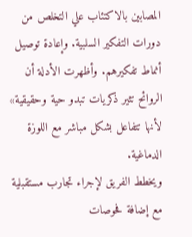المصابين بالاكتئاب علي التخلص من دورات التفكير السلبية. وإعادة توصيل أنماط تفكيرهم. وأظهرت الأدلة أن الروائح تثير ذكريات تبدو حية وحقيقية» لأنها تتفاعل بشكل مباشر مع اللوزة الدماغية.
ويخطط الفريق لإجراء تجارب مستقبلية مع إضافة فحوصات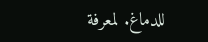للدماغ. لمعرفة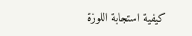كيفية استجابة اللوزة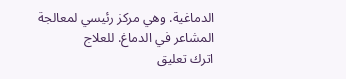الدماغية. وهي مركز رئيسي لمعالجة المشاعر في الدماغ. للعلاج
اترك تعليق